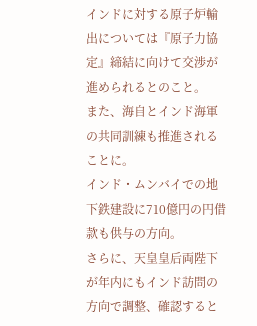インドに対する原子炉輸出については『原子力協定』締結に向けて交渉が進められるとのこと。
また、海自とインド海軍の共同訓練も推進されることに。
インド・ムンバイでの地下鉄建設に710億円の円借款も供与の方向。
さらに、天皇皇后両陛下が年内にもインド訪問の方向で調整、確認すると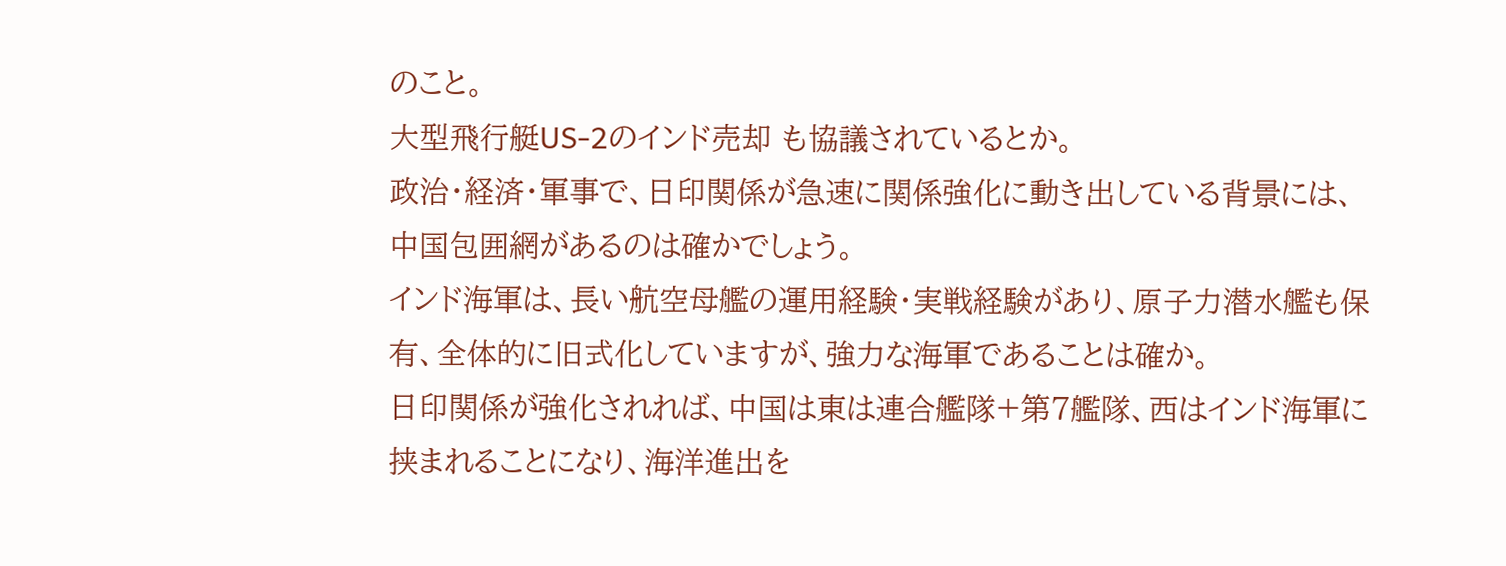のこと。
大型飛行艇US-2のインド売却 も協議されているとか。
政治・経済・軍事で、日印関係が急速に関係強化に動き出している背景には、中国包囲網があるのは確かでしょう。
インド海軍は、長い航空母艦の運用経験・実戦経験があり、原子力潜水艦も保有、全体的に旧式化していますが、強力な海軍であることは確か。
日印関係が強化されれば、中国は東は連合艦隊+第7艦隊、西はインド海軍に挟まれることになり、海洋進出を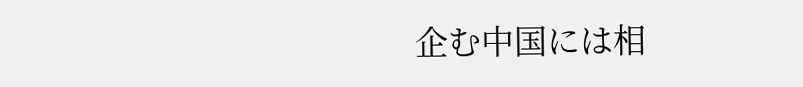企む中国には相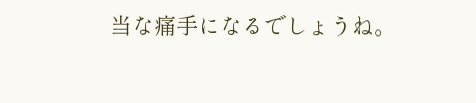当な痛手になるでしょうね。